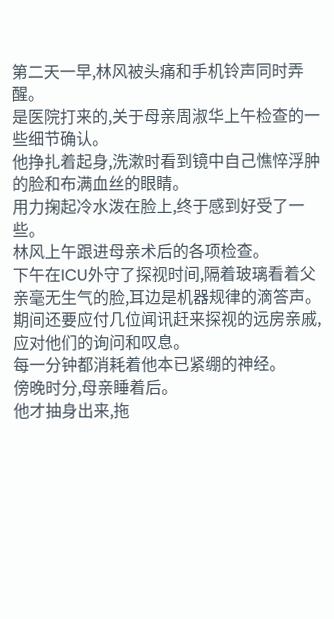第二天一早,林风被头痛和手机铃声同时弄醒。
是医院打来的,关于母亲周淑华上午检查的一些细节确认。
他挣扎着起身,洗漱时看到镜中自己憔悴浮肿的脸和布满血丝的眼睛。
用力掬起冷水泼在脸上,终于感到好受了一些。
林风上午跟进母亲术后的各项检查。
下午在ICU外守了探视时间,隔着玻璃看着父亲毫无生气的脸,耳边是机器规律的滴答声。
期间还要应付几位闻讯赶来探视的远房亲戚,应对他们的询问和叹息。
每一分钟都消耗着他本已紧绷的神经。
傍晚时分,母亲睡着后。
他才抽身出来,拖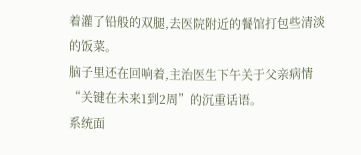着灌了铅般的双腿,去医院附近的餐馆打包些清淡的饭菜。
脑子里还在回响着,主治医生下午关于父亲病情“关键在未来1到2周”的沉重话语。
系统面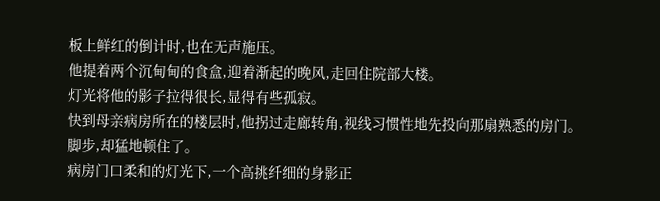板上鲜红的倒计时,也在无声施压。
他提着两个沉甸甸的食盒,迎着渐起的晚风,走回住院部大楼。
灯光将他的影子拉得很长,显得有些孤寂。
快到母亲病房所在的楼层时,他拐过走廊转角,视线习惯性地先投向那扇熟悉的房门。
脚步,却猛地顿住了。
病房门口柔和的灯光下,一个高挑纤细的身影正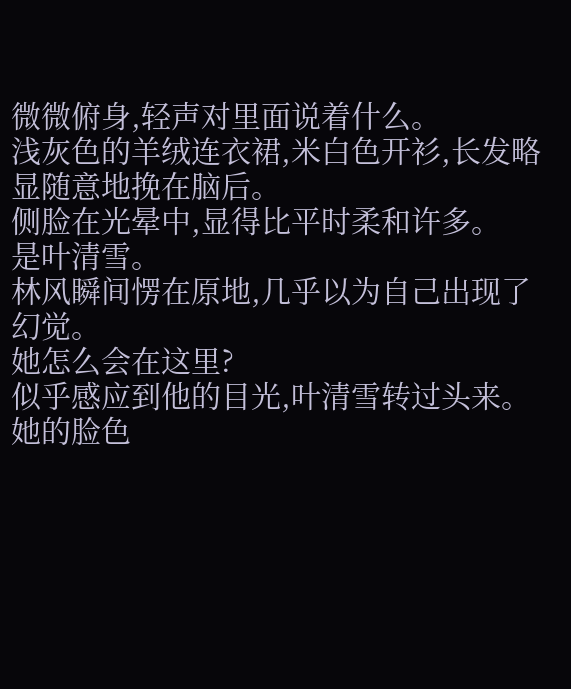微微俯身,轻声对里面说着什么。
浅灰色的羊绒连衣裙,米白色开衫,长发略显随意地挽在脑后。
侧脸在光晕中,显得比平时柔和许多。
是叶清雪。
林风瞬间愣在原地,几乎以为自己出现了幻觉。
她怎么会在这里?
似乎感应到他的目光,叶清雪转过头来。
她的脸色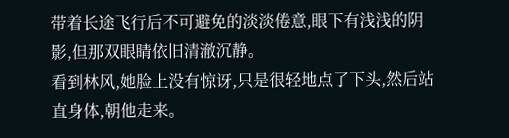带着长途飞行后不可避免的淡淡倦意,眼下有浅浅的阴影,但那双眼睛依旧清澈沉静。
看到林风,她脸上没有惊讶,只是很轻地点了下头,然后站直身体,朝他走来。